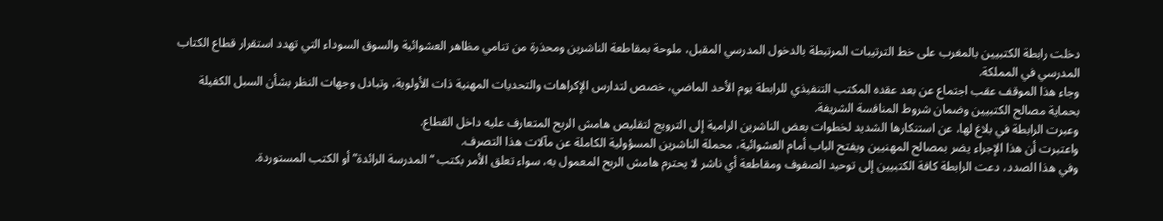دخلت رابطة الكتبيين بالمغرب على خط الترتيبات المرتبطة بالدخول المدرسي المقبل، ملوحة بمقاطعة الناشرين ومحذرة من تنامي مظاهر العشوائية والسوق السوداء التي تهدد استقرار قطاع الكتاب المدرسي في المملكة.
وجاء هذا الموقف عقب اجتماع عن بعد عقده المكتب التنفيذي للرابطة يوم الأحد الماضي، خصص لتدارس الإكراهات والتحديات المهنية ذات الأولوية، وتبادل وجهات النظر بشأن السبل الكفيلة بحماية مصالح الكتبيين وضمان شروط المنافسة الشريفة.
وعبرت الرابطة في بلاغ لها، عن استنكارها الشديد لخطوات بعض الناشرين الرامية إلى الترويج لتقليص هامش الربح المتعارف عليه داخل القطاع.
واعتبرت أن هذا الإجراء يضر بمصالح المهنيين ويفتح الباب أمام العشوائية، محملة الناشرين المسؤولية الكاملة عن مآلات هذا التصرف.
وفي هذا الصدد، دعت الرابطة كافة الكتبيين إلى توحيد الصفوف ومقاطعة أي ناشر لا يحترم هامش الربح المعمول به، سواء تعلق الأمر بكتب “المدرسة الرائدة” أو الكتب المستوردة.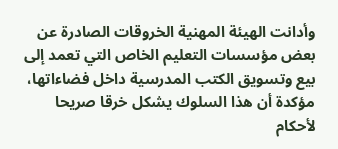وأدانت الهيئة المهنية الخروقات الصادرة عن بعض مؤسسات التعليم الخاص التي تعمد إلى بيع وتسويق الكتب المدرسية داخل فضاءاتها، مؤكدة أن هذا السلوك يشكل خرقا صريحا لأحكام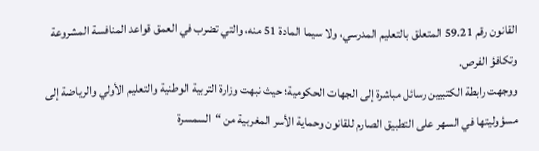القانون رقم 59.21 المتعلق بالتعليم المدرسي، ولا سيما المادة 51 منه، والتي تضرب في العمق قواعد المنافسة المشروعة وتكافؤ الفرص.
ووجهت رابطة الكتبيين رسائل مباشرة إلى الجهات الحكومية؛ حيث نبهت وزارة التربية الوطنية والتعليم الأولي والرياضة إلى مسؤوليتها في السهر على التطبيق الصارم للقانون وحماية الأسر المغربية من “السمسرة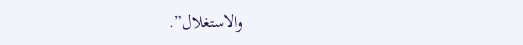والاستغلال”.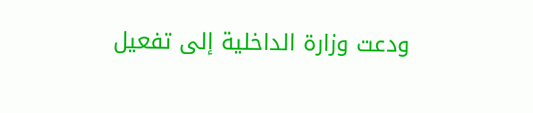ودعت وزارة الداخلية إلى تفعيل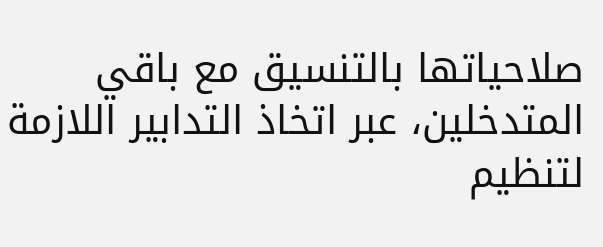صلاحياتها بالتنسيق مع باقي المتدخلين، عبر اتخاذ التدابير اللازمة لتنظيم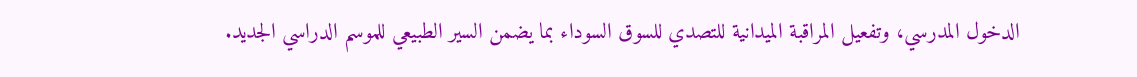الدخول المدرسي، وتفعيل المراقبة الميدانية للتصدي للسوق السوداء بما يضمن السير الطبيعي للموسم الدراسي الجديد.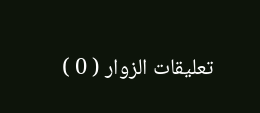تعليقات الزوار ( 0 )